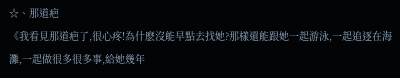☆、那道疤
《我看見那道疤了,很心疼!為什麽沒能早點去找她?那樣還能跟她一起游泳,一起追逐在海灘,一起做很多很多事,給她幾年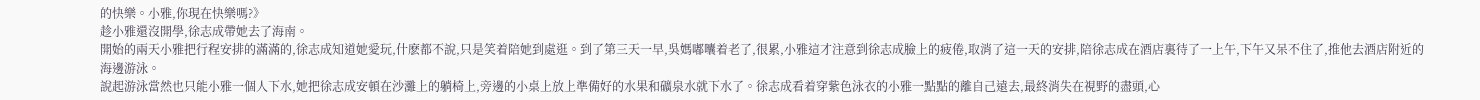的快樂。小雅,你現在快樂嗎?》
趁小雅還沒開學,徐志成帶她去了海南。
開始的兩天小雅把行程安排的滿滿的,徐志成知道她愛玩,什麽都不說,只是笑着陪她到處逛。到了第三天一早,吳媽嘟囔着老了,很累,小雅這才注意到徐志成臉上的疲倦,取消了這一天的安排,陪徐志成在酒店裏待了一上午,下午又呆不住了,推他去酒店附近的海邊游泳。
說起游泳當然也只能小雅一個人下水,她把徐志成安頓在沙灘上的躺椅上,旁邊的小桌上放上準備好的水果和礦泉水就下水了。徐志成看着穿紫色泳衣的小雅一點點的離自己遠去,最終消失在視野的盡頭,心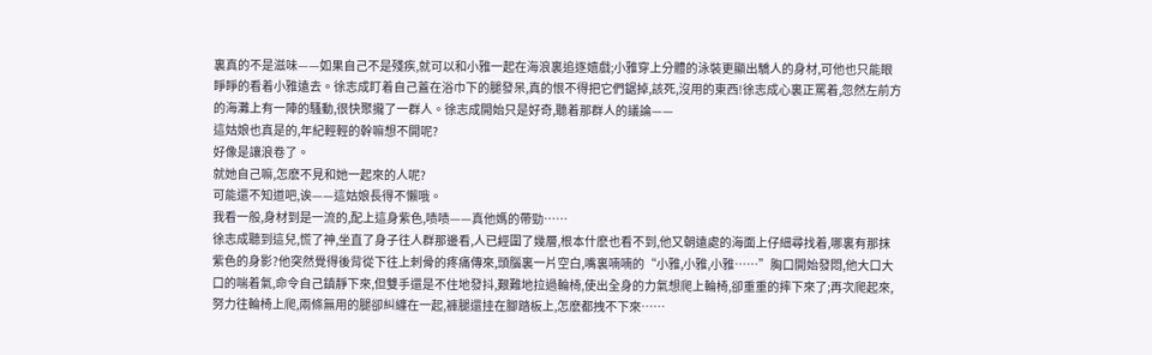裏真的不是滋味——如果自己不是殘疾,就可以和小雅一起在海浪裏追逐嬉戲;小雅穿上分體的泳裝更顯出驕人的身材,可他也只能眼睜睜的看着小雅遠去。徐志成盯着自己蓋在浴巾下的腿發呆,真的恨不得把它們鋸掉,該死,沒用的東西!徐志成心裏正罵着,忽然左前方的海灘上有一陣的騷動,很快聚攏了一群人。徐志成開始只是好奇,聽着那群人的議論——
這姑娘也真是的,年紀輕輕的幹嘛想不開呢?
好像是讓浪卷了。
就她自己嘛,怎麽不見和她一起來的人呢?
可能還不知道吧,诶——這姑娘長得不懶哦。
我看一般,身材到是一流的,配上這身紫色,啧啧——真他媽的帶勁……
徐志成聽到這兒,慌了神,坐直了身子往人群那邊看,人已經圍了幾層,根本什麽也看不到,他又朝遠處的海面上仔細尋找着,哪裏有那抹紫色的身影?他突然覺得後背從下往上刺骨的疼痛傳來,頭腦裏一片空白,嘴裏喃喃的“小雅,小雅,小雅……”胸口開始發悶,他大口大口的喘着氣,命令自己鎮靜下來,但雙手還是不住地發抖,艱難地拉過輪椅,使出全身的力氣想爬上輪椅,卻重重的摔下來了;再次爬起來,努力往輪椅上爬,兩條無用的腿卻糾纏在一起,褲腿還挂在腳踏板上,怎麽都拽不下來……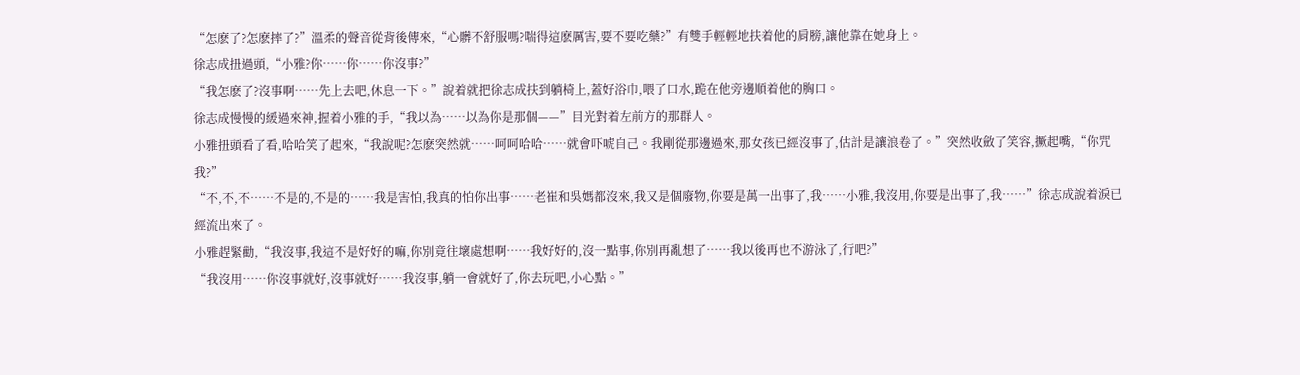“怎麽了?怎麽摔了?”溫柔的聲音從背後傳來,“心髒不舒服嗎?喘得這麽厲害,要不要吃藥?”有雙手輕輕地扶着他的肩膀,讓他靠在她身上。
徐志成扭過頭,“小雅?你……你……你沒事?”
“我怎麽了?沒事啊……先上去吧,休息一下。”說着就把徐志成扶到躺椅上,蓋好浴巾,喂了口水,跪在他旁邊順着他的胸口。
徐志成慢慢的緩過來神,握着小雅的手,“我以為……以為你是那個——”目光對着左前方的那群人。
小雅扭頭看了看,哈哈笑了起來,“我說呢?怎麽突然就……呵呵哈哈……就會吓唬自己。我剛從那邊過來,那女孩已經沒事了,估計是讓浪卷了。”突然收斂了笑容,撅起嘴,“你咒我?”
“不,不,不……不是的,不是的……我是害怕,我真的怕你出事……老崔和吳媽都沒來,我又是個廢物,你要是萬一出事了,我……小雅,我沒用,你要是出事了,我……”徐志成說着淚已經流出來了。
小雅趕緊勸,“我沒事,我這不是好好的嘛,你別竟往壞處想啊……我好好的,沒一點事,你別再亂想了……我以後再也不游泳了,行吧?”
“我沒用……你沒事就好,沒事就好……我沒事,躺一會就好了,你去玩吧,小心點。”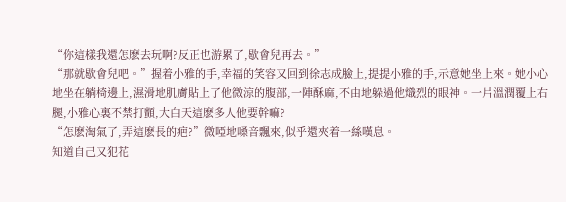“你這樣我還怎麽去玩啊?反正也游累了,歇會兒再去。”
“那就歇會兒吧。”握着小雅的手,幸福的笑容又回到徐志成臉上,提提小雅的手,示意她坐上來。她小心地坐在躺椅邊上,濕滑地肌膚貼上了他微涼的腹部,一陣酥麻,不由地躲過他熾烈的眼神。一片溫潤覆上右腿,小雅心裏不禁打顫,大白天這麽多人他要幹嘛?
“怎麽淘氣了,弄這麽長的疤?”微啞地嗓音飄來,似乎還夾着一絲嘆息。
知道自己又犯花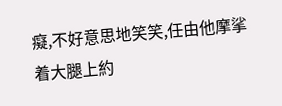癡,不好意思地笑笑,任由他摩挲着大腿上約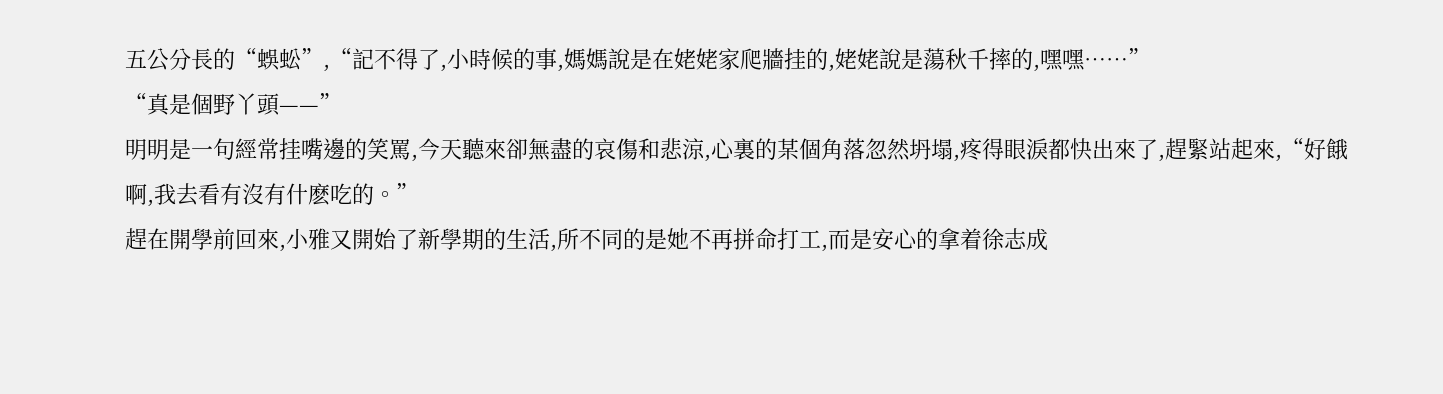五公分長的“蜈蚣”,“記不得了,小時候的事,媽媽說是在姥姥家爬牆挂的,姥姥說是蕩秋千摔的,嘿嘿……”
“真是個野丫頭——”
明明是一句經常挂嘴邊的笑罵,今天聽來卻無盡的哀傷和悲涼,心裏的某個角落忽然坍塌,疼得眼淚都快出來了,趕緊站起來,“好餓啊,我去看有沒有什麽吃的。”
趕在開學前回來,小雅又開始了新學期的生活,所不同的是她不再拼命打工,而是安心的拿着徐志成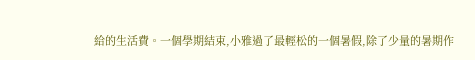給的生活費。一個學期結束,小雅過了最輕松的一個暑假,除了少量的暑期作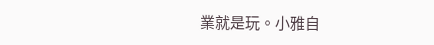業就是玩。小雅自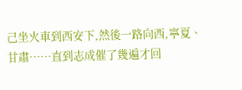己坐火車到西安下,然後一路向西,寧夏、甘肅……直到志成催了幾遍才回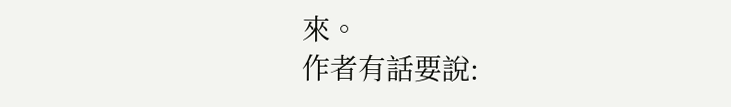來。
作者有話要說: